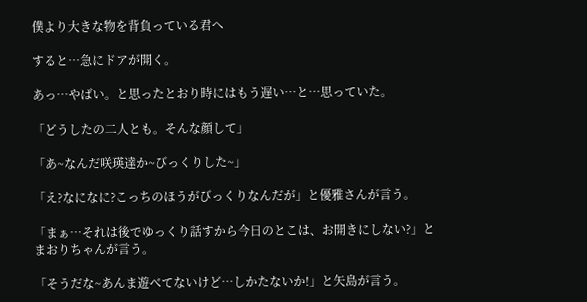僕より大きな物を背負っている君へ

すると…急にドアが開く。

あっ…やばい。と思ったとおり時にはもう遅い…と…思っていた。

「どうしたの二人とも。そんな顔して」

「あ~なんだ咲瑛達か~びっくりした~」

「え?なになに?こっちのほうがびっくりなんだが」と優雅さんが言う。

「まぁ…それは後でゆっくり話すから今日のとこは、お開きにしない?」とまおりちゃんが言う。

「そうだな~あんま遊べてないけど…しかたないか!」と矢島が言う。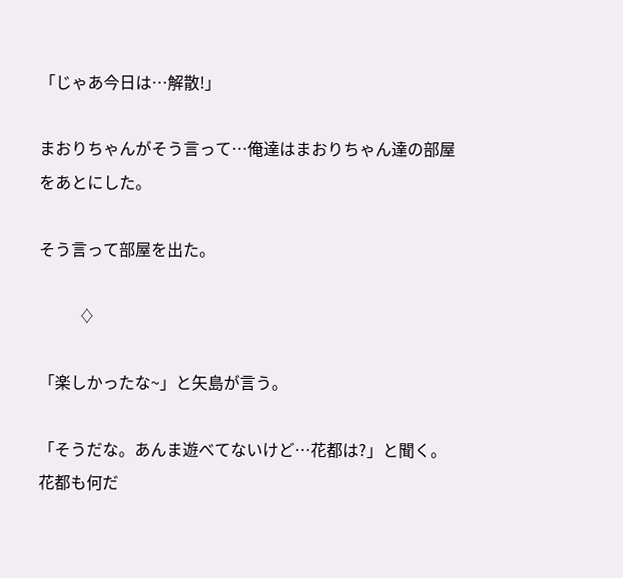「じゃあ今日は…解散!」

まおりちゃんがそう言って…俺達はまおりちゃん達の部屋をあとにした。

そう言って部屋を出た。

          ♢

「楽しかったな~」と矢島が言う。

「そうだな。あんま遊べてないけど…花都は?」と聞く。花都も何だ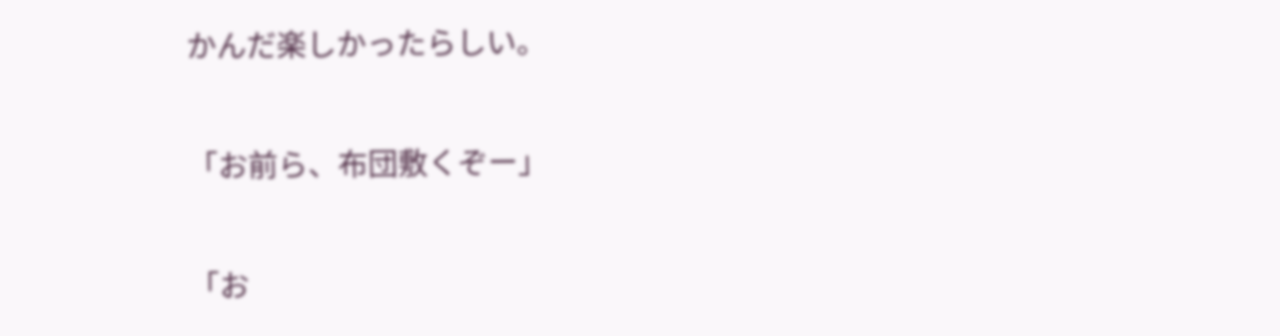かんだ楽しかったらしい。

「お前ら、布団敷くぞー」

「お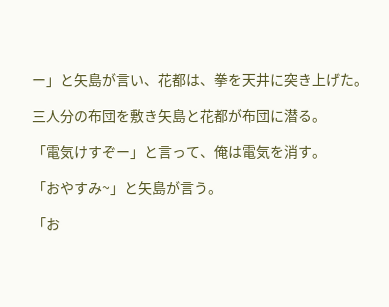ー」と矢島が言い、花都は、拳を天井に突き上げた。

三人分の布団を敷き矢島と花都が布団に潜る。

「電気けすぞー」と言って、俺は電気を消す。

「おやすみ~」と矢島が言う。

「お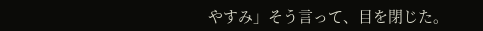やすみ」そう言って、目を閉じた。